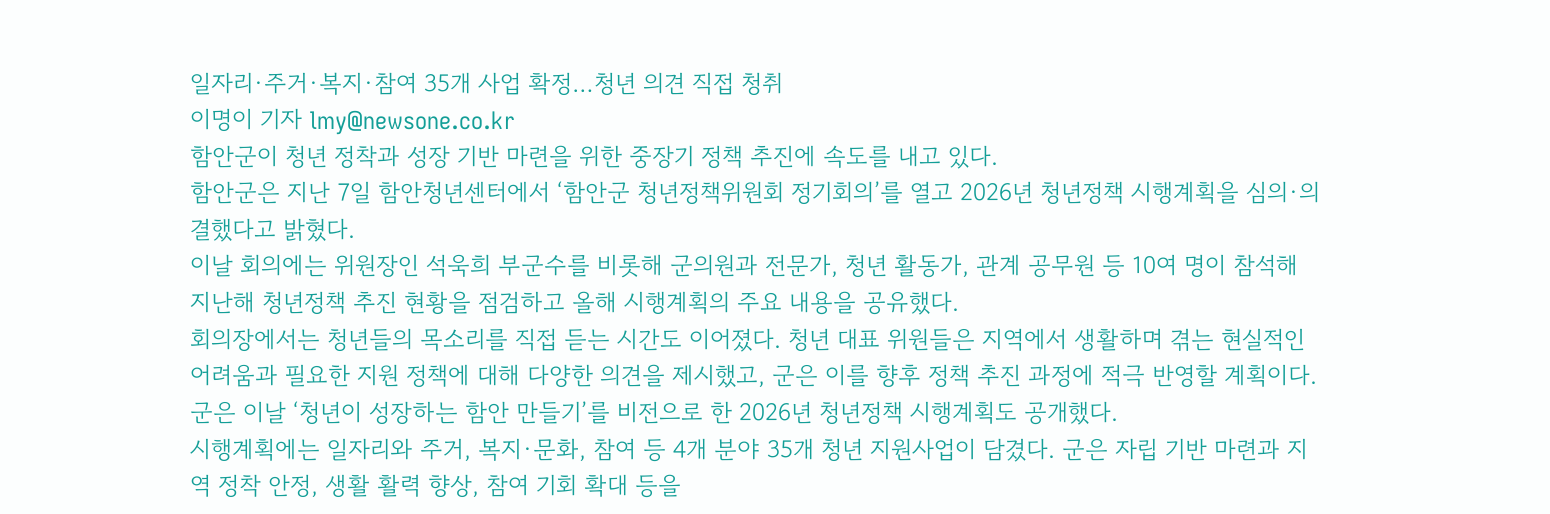일자리·주거·복지·참여 35개 사업 확정…청년 의견 직접 청취
이명이 기자 lmy@newsone.co.kr
함안군이 청년 정착과 성장 기반 마련을 위한 중장기 정책 추진에 속도를 내고 있다.
함안군은 지난 7일 함안청년센터에서 ‘함안군 청년정책위원회 정기회의’를 열고 2026년 청년정책 시행계획을 심의·의결했다고 밝혔다.
이날 회의에는 위원장인 석욱희 부군수를 비롯해 군의원과 전문가, 청년 활동가, 관계 공무원 등 10여 명이 참석해 지난해 청년정책 추진 현황을 점검하고 올해 시행계획의 주요 내용을 공유했다.
회의장에서는 청년들의 목소리를 직접 듣는 시간도 이어졌다. 청년 대표 위원들은 지역에서 생활하며 겪는 현실적인 어려움과 필요한 지원 정책에 대해 다양한 의견을 제시했고, 군은 이를 향후 정책 추진 과정에 적극 반영할 계획이다.
군은 이날 ‘청년이 성장하는 함안 만들기’를 비전으로 한 2026년 청년정책 시행계획도 공개했다.
시행계획에는 일자리와 주거, 복지·문화, 참여 등 4개 분야 35개 청년 지원사업이 담겼다. 군은 자립 기반 마련과 지역 정착 안정, 생활 활력 향상, 참여 기회 확대 등을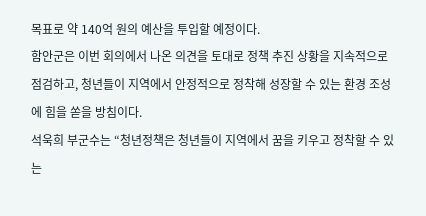목표로 약 140억 원의 예산을 투입할 예정이다.
함안군은 이번 회의에서 나온 의견을 토대로 정책 추진 상황을 지속적으로 점검하고, 청년들이 지역에서 안정적으로 정착해 성장할 수 있는 환경 조성에 힘을 쏟을 방침이다.
석욱희 부군수는 “청년정책은 청년들이 지역에서 꿈을 키우고 정착할 수 있는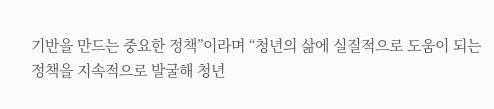기반을 만드는 중요한 정책”이라며 “청년의 삶에 실질적으로 도움이 되는 정책을 지속적으로 발굴해 청년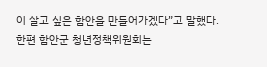이 살고 싶은 함안을 만들어가겠다”고 말했다.
한편 함안군 청년정책위원회는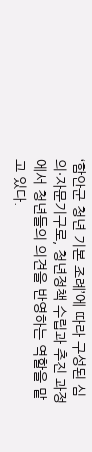‘함안군 청년 기본 조례’에 따라 구성된 심의·자문기구로, 청년정책 수립과 추진 과정에서 청년들의 의견을 반영하는 역할을 맡고 있다.